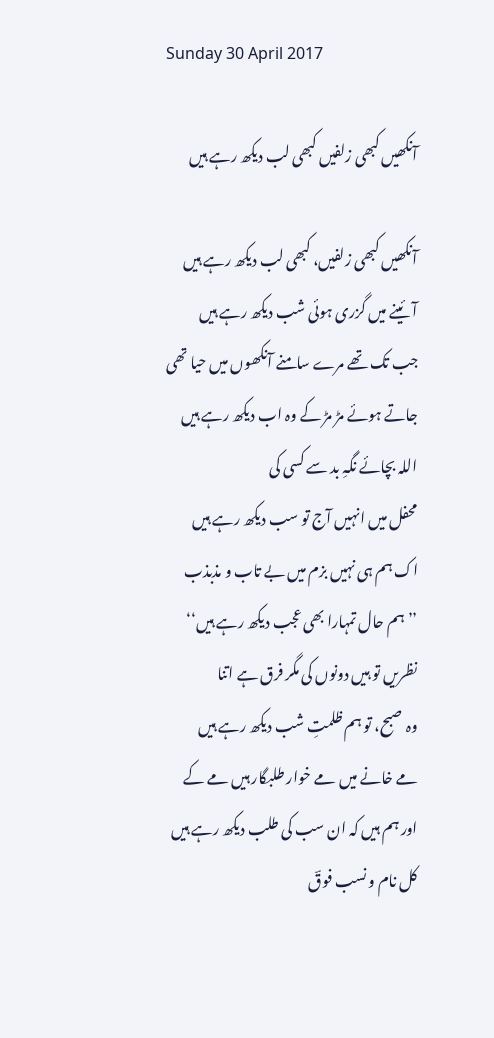Sunday 30 April 2017

آنکھیں کبھی زلفیں کبھی لب دیکھ رہے ہیں

آنکھیں کبھی زلفیں، کبھی لب دیکھ رہے ہیں
آئینے میں گزری ہوئی شب دیکھ رہے ہیں
جب تک تھے مرے سامنے آنکھوں میں حیا تھی
جاتے ہوئے مڑ مڑ کے وہ اب دیکھ رہے ہیں
اللہ بچائے نگہِ بد سے کسی کی
محفل میں انہیں آج تو سب دیکھ رہے ہیں
اک ہم ہی نہیں بزم میں بے تاب و مذبذب
’’ہم حال تمہارا بھی عجب دیکھ رہے ہیں‘‘
نظریں تو ہیں دونوں کی مگر فرق ہے اتنا
وہ صبح، تو ہم ظلمتِ شب دیکھ رہے ہیں
مے خانے میں مے خوار طلبگار ہیں مے کے
اور ہم ہیں کہ ان سب کی طلب دیکھ رہے ہیں
کل نام و نسب فوقؔ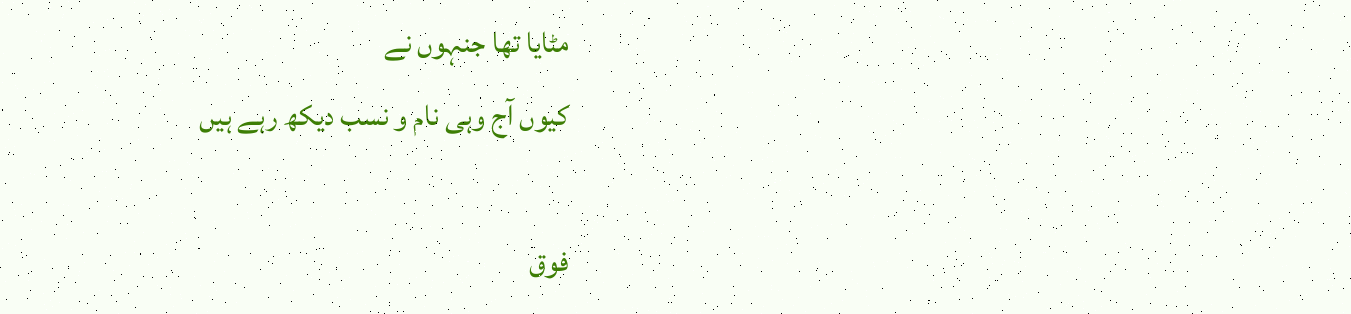مٹایا تھا جنہوں نے
کیوں آج وہی نام و نسب دیکھ رہے ہیں

فوق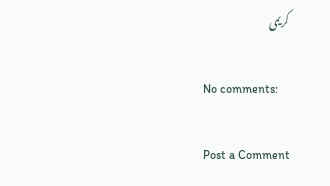کریمی

No comments:

Post a Comment